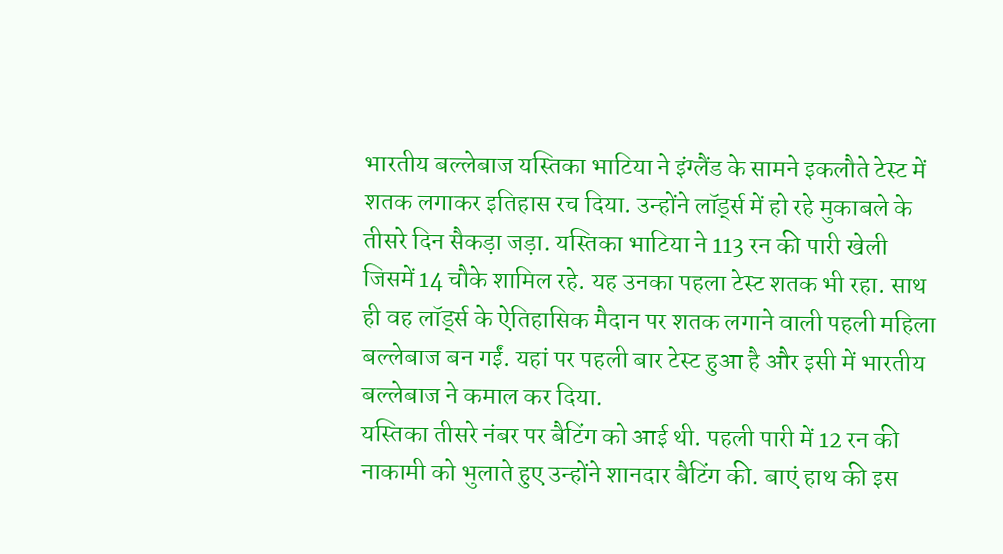भारतीय बल्लेबाज यस्तिका भाटिया ने इंग्लैंड के सामने इकलौते टेस्ट में शतक लगाकर इतिहास रच दिया. उन्होंने लॉर्ड्स में हो रहे मुकाबले के तीसरे दिन सैकड़ा जड़ा. यस्तिका भाटिया ने 113 रन की पारी खेली जिसमें 14 चौके शामिल रहे. यह उनका पहला टेस्ट शतक भी रहा. साथ ही वह लॉर्ड्स के ऐतिहासिक मैदान पर शतक लगाने वाली पहली महिला बल्लेबाज बन गईं. यहां पर पहली बार टेस्ट हुआ है और इसी में भारतीय बल्लेबाज ने कमाल कर दिया.
यस्तिका तीसरे नंबर पर बैटिंग को आई थी. पहली पारी में 12 रन की नाकामी को भुलाते हुए उन्होंने शानदार बैटिंग की. बाएं हाथ की इस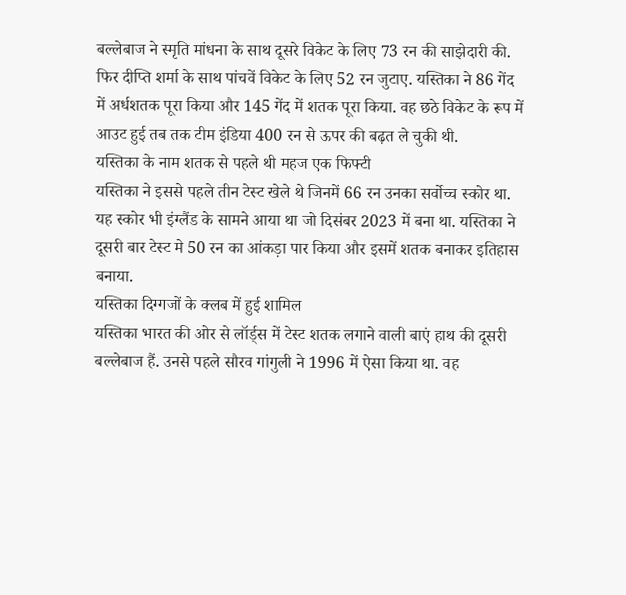बल्लेबाज ने स्मृति मांधना के साथ दूसरे विकेट के लिए 73 रन की साझेदारी की. फिर दीप्ति शर्मा के साथ पांचवें विकेट के लिए 52 रन जुटाए. यस्तिका ने 86 गेंद में अर्धशतक पूरा किया और 145 गेंद में शतक पूरा किया. वह छठे विकेट के रूप में आउट हुई तब तक टीम इंडिया 400 रन से ऊपर की बढ़त ले चुकी थी.
यस्तिका के नाम शतक से पहले थी महज एक फिफ्टी
यस्तिका ने इससे पहले तीन टेस्ट खेले थे जिनमें 66 रन उनका सर्वोच्च स्कोर था. यह स्कोर भी इंग्लैंड के सामने आया था जो दिसंबर 2023 में बना था. यस्तिका ने दूसरी बार टेस्ट मे 50 रन का आंकड़ा पार किया और इसमें शतक बनाकर इतिहास बनाया.
यस्तिका दिग्गजों के क्लब में हुई शामिल
यस्तिका भारत की ओर से लॉर्ड्स में टेस्ट शतक लगाने वाली बाएं हाथ की दूसरी बल्लेबाज हैं. उनसे पहले सौरव गांगुली ने 1996 में ऐसा किया था. वह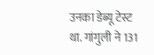उनका डेब्यू टेस्ट था. गांगुली ने 131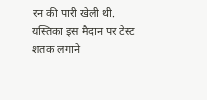रन की पारी खेली थी. यस्तिका इस मैदान पर टेस्ट शतक लगाने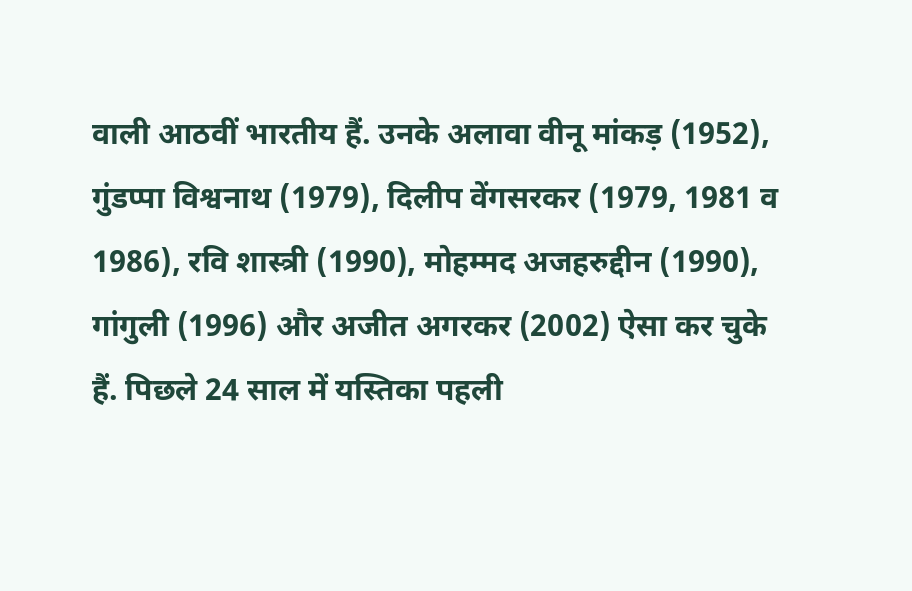वाली आठवीं भारतीय हैं. उनके अलावा वीनू मांकड़ (1952), गुंडप्पा विश्वनाथ (1979), दिलीप वेंगसरकर (1979, 1981 व 1986), रवि शास्त्री (1990), मोहम्मद अजहरुद्दीन (1990), गांगुली (1996) और अजीत अगरकर (2002) ऐसा कर चुके हैं. पिछले 24 साल में यस्तिका पहली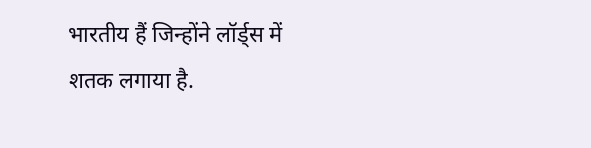भारतीय हैं जिन्होंने लॉर्ड्स में शतक लगाया है.